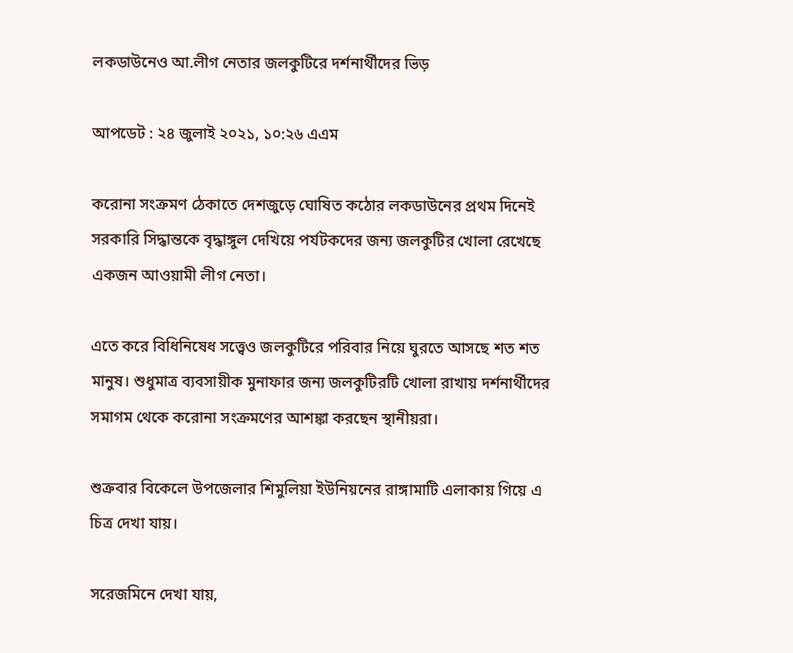লকডাউনেও আ.লীগ নেতার জলকুটিরে দর্শনার্থীদের ভিড়

আপডেট : ২৪ জুলাই ২০২১, ১০:২৬ এএম

করোনা সংক্রমণ ঠেকাতে দেশজুড়ে ঘোষিত কঠোর লকডাউনের প্রথম দিনেই সরকারি সিদ্ধান্তকে বৃদ্ধাঙ্গুল দেখিয়ে পর্যটকদের জন্য জলকুটির খোলা রেখেছে একজন আওয়ামী লীগ নেতা।

এতে করে বিধিনিষেধ সত্ত্বেও জলকুটিরে পরিবার নিয়ে ঘুরতে আসছে শত শত মানুষ। শুধুমাত্র ব্যবসায়ীক মুনাফার জন্য জলকুটিরটি খোলা রাখায় দর্শনার্থীদের সমাগম থেকে করোনা সংক্রমণের আশঙ্কা করছেন স্থানীয়রা।

শুক্রবার বিকেলে উপজেলার শিমুলিয়া ইউনিয়নের রাঙ্গামাটি এলাকায় গিয়ে এ চিত্র দেখা যায়।

সরেজমিনে দেখা যায়,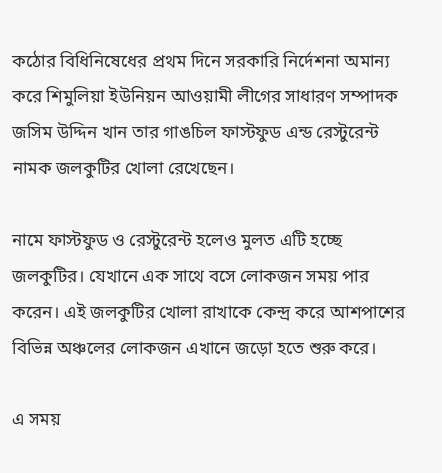কঠোর বিধিনিষেধের প্রথম দিনে সরকারি নির্দেশনা অমান্য করে শিমুলিয়া ইউনিয়ন আওয়ামী লীগের সাধারণ সম্পাদক জসিম উদ্দিন খান তার গাঙচিল ফাস্টফুড এন্ড রেস্টুরেন্ট নামক জলকুটির খোলা রেখেছেন।

নামে ফাস্টফুড ও রেস্টুরেন্ট হলেও মুলত এটি হচ্ছে জলকুটির। যেখানে এক সাথে বসে লোকজন সময় পার করেন। এই জলকুটির খোলা রাখাকে কেন্দ্র করে আশপাশের বিভিন্ন অঞ্চলের লোকজন এখানে জড়ো হতে শুরু করে।

এ সময়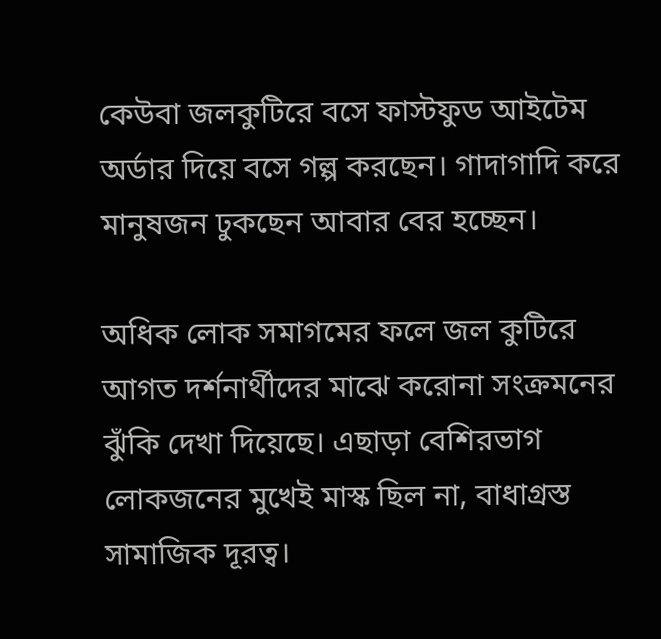কেউবা জলকুটিরে বসে ফাস্টফুড আইটেম অর্ডার দিয়ে বসে গল্প করছেন। গাদাগাদি করে মানুষজন ঢুকছেন আবার বের হচ্ছেন।

অধিক লোক সমাগমের ফলে জল কুটিরে আগত দর্শনার্থীদের মাঝে করোনা সংক্রমনের ঝুঁকি দেখা দিয়েছে। এছাড়া বেশিরভাগ লোকজনের মুখেই মাস্ক ছিল না, বাধাগ্রস্ত সামাজিক দূরত্ব।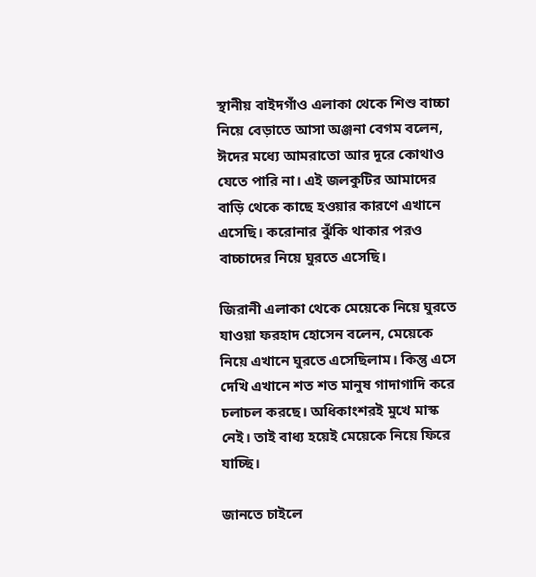স্থানীয় বাইদগাঁও এলাকা থেকে শিশু বাচ্চা নিয়ে বেড়াতে আসা অঞ্জনা বেগম বলেন, ঈদের মধ্যে আমরাতো আর দূরে কোথাও যেতে পারি না। এই জলকুটির আমাদের বাড়ি থেকে কাছে হওয়ার কারণে এখানে এসেছি। করোনার ঝুঁকি থাকার পরও বাচ্চাদের নিয়ে ঘুরতে এসেছি।

জিরানী এলাকা থেকে মেয়েকে নিয়ে ঘুরতে যাওয়া ফরহাদ হোসেন বলেন, মেয়েকে নিয়ে এখানে ঘুরতে এসেছিলাম। কিন্তু এসে দেখি এখানে শত শত মানুষ গাদাগাদি করে চলাচল করছে। অধিকাংশরই মুখে মাস্ক নেই। তাই বাধ্য হয়েই মেয়েকে নিয়ে ফিরে যাচ্ছি।

জানতে চাইলে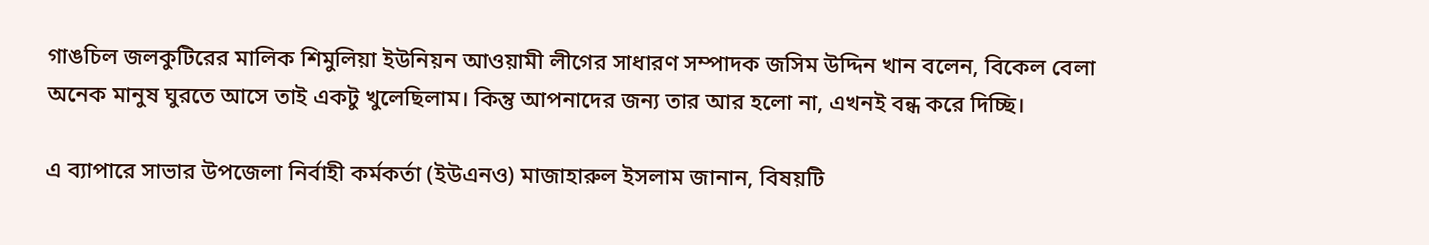গাঙচিল জলকুটিরের মালিক শিমুলিয়া ইউনিয়ন আওয়ামী লীগের সাধারণ সম্পাদক জসিম উদ্দিন খান বলেন, বিকেল বেলা অনেক মানুষ ঘুরতে আসে তাই একটু খুলেছিলাম। কিন্তু আপনাদের জন্য তার আর হলো না, এখনই বন্ধ করে দিচ্ছি।

এ ব্যাপারে সাভার উপজেলা নির্বাহী কর্মকর্তা (ইউএনও) মাজাহারুল ইসলাম জানান, বিষয়টি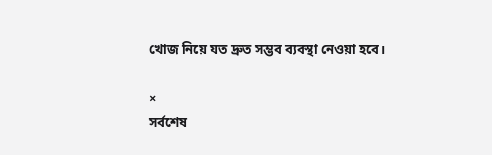খোজ নিয়ে যত দ্রুত সম্ভব ব্যবস্থা নেওয়া হবে।

×
সর্বশেষ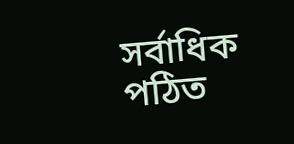সর্বাধিক পঠিত